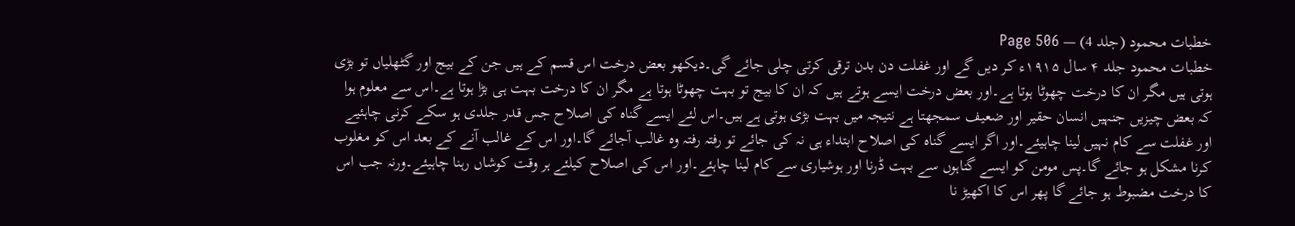خطبات محمود (جلد 4) — Page 506
خطبات محمود جلد ۴ سال ۱۹۱۵ء کر دیں گے اور غفلت دن بدن ترقی کرتی چلی جائے گی۔دیکھو بعض درخت اس قسم کے ہیں جن کے بیج اور گٹھلیاں تو بڑی ہوتی ہیں مگر ان کا درخت چھوٹا ہوتا ہے۔اور بعض درخت ایسے ہوتے ہیں کہ ان کا بیج تو بہت چھوٹا ہوتا ہے مگر ان کا درخت بہت ہی بڑا ہوتا ہے۔اس سے معلوم ہوا کہ بعض چیزیں جنہیں انسان حقیر اور ضعیف سمجھتا ہے نتیجہ میں بہت بڑی ہوتی ہے ہیں۔اس لئے ایسے گناہ کی اصلاح جس قدر جلدی ہو سکے کرنی چاہئیے اور غفلت سے کام نہیں لینا چاہیئے۔اور اگر ایسے گناہ کی اصلاح ابتداء ہی نہ کی جائے تو رفتہ رفتہ وہ غالب آجائے گا۔اور اس کے غالب آنے کے بعد اس کو مغلوب کرنا مشکل ہو جائے گا۔پس مومن کو ایسے گناہوں سے بہت ڈرنا اور ہوشیاری سے کام لینا چاہئے۔اور اس کی اصلاح کیلئے ہر وقت کوشاں رہنا چاہیئے۔ورنہ جب اس کا درخت مضبوط ہو جائے گا پھر اس کا اکھیڑ نا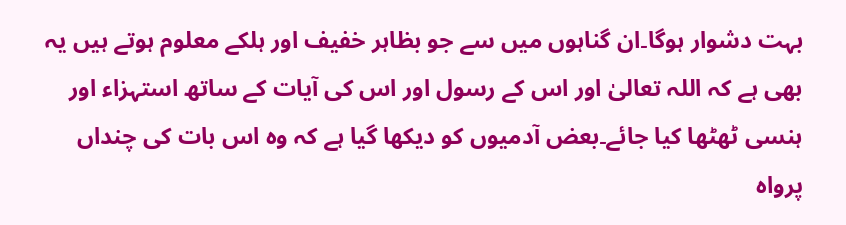بہت دشوار ہوگا۔ان گناہوں میں سے جو بظاہر خفیف اور ہلکے معلوم ہوتے ہیں یہ بھی ہے کہ اللہ تعالیٰ اور اس کے رسول اور اس کی آیات کے ساتھ استہزاء اور ہنسی ٹھٹھا کیا جائے۔بعض آدمیوں کو دیکھا گیا ہے کہ وہ اس بات کی چنداں پرواہ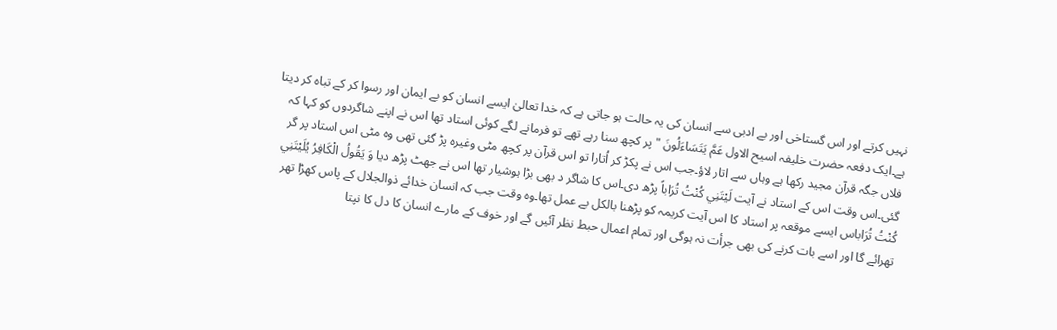نہیں کرتے اور اس گستاخی اور بے ادبی سے انسان کی یہ حالت ہو جاتی ہے کہ خدا تعالیٰ ایسے انسان کو بے ایمان اور رسوا کر کے تباہ کر دیتا ہے۔ایک دفعہ حضرت خلیفہ اسیح الاول عَمَّ يَتَسَاءَلُونَ " پر کچھ سنا رہے تھے تو فرمانے لگے کوئی استاد تھا اس نے اپنے شاگردوں کو کہا کہ فلاں جگہ قرآن مجید رکھا ہے وہاں سے اتار لاؤ۔جب اس نے پکڑ کر اُتارا تو اس قرآن پر کچھ مٹی وغیرہ پڑ گئی تھی وہ مٹی اس استاد پر گر گئی۔اس وقت اس کے استاد نے آیت لَيْتَنِي كُنْتُ تُرَاباً پڑھ دی۔اس کا شاگر د بھی بڑا ہوشیار تھا اس نے جھٹ پڑھ دیا وَ يَقُولُ الْكَافِرُ يُلَيْتَنِي كُنْتُ تُرَاباس ایسے موقعہ پر استاد کا اس آیت کریمہ کو پڑھنا بالکل بے عمل تھا۔وہ وقت جب کہ انسان خدائے ذوالجلال کے پاس کھڑا تھر تھرائے گا اور اسے بات کرنے کی بھی جرأت نہ ہوگی اور تمام اعمال حبط نظر آئیں گے اور خوف کے مارے انسان کا دل کا نپتا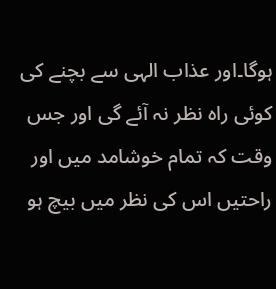ہوگا۔اور عذاب الہی سے بچنے کی کوئی راہ نظر نہ آئے گی اور جس وقت کہ تمام خوشامد میں اور راحتیں اس کی نظر میں بیچ ہو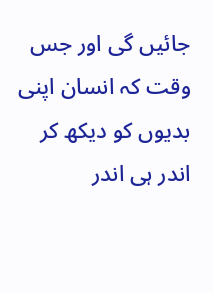جائیں گی اور جس وقت کہ انسان اپنی بدیوں کو دیکھ کر اندر ہی اندر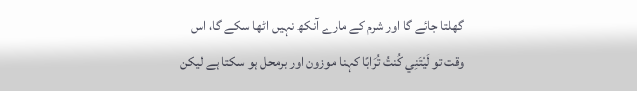گھلتا جائے گا اور شرم کے مارے آنکھ نہیں اٹھا سکے گا، اس وقت تو لَيْتَنِي كُنتُ تُرَابًا کہنا موزون اور برمحل ہو سکتا ہے لیکن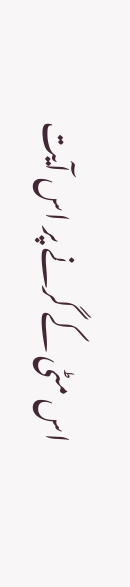اس مٹی کے گرنے پر اس آیت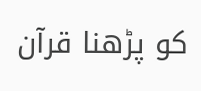کو پڑھنا قرآن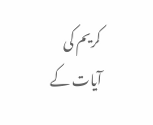کریم کی آیات کے